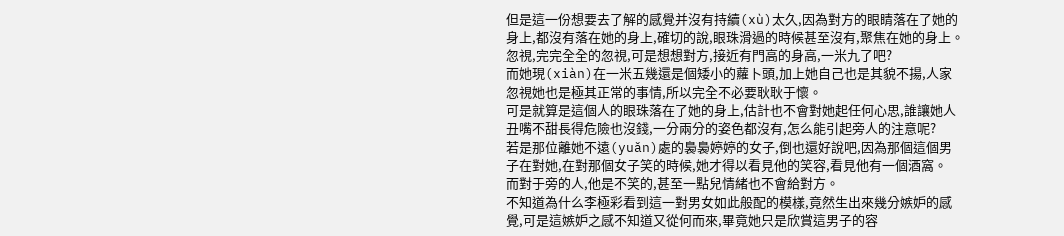但是這一份想要去了解的感覺并沒有持續(xù)太久,因為對方的眼睛落在了她的身上,都沒有落在她的身上,確切的說,眼珠滑過的時候甚至沒有,聚焦在她的身上。
忽視,完完全全的忽視,可是想想對方,接近有門高的身高,一米九了吧?
而她現(xiàn)在一米五幾還是個矮小的蘿卜頭,加上她自己也是其貌不揚,人家忽視她也是極其正常的事情,所以完全不必要耿耿于懷。
可是就算是這個人的眼珠落在了她的身上,估計也不會對她起任何心思,誰讓她人丑嘴不甜長得危險也沒錢,一分兩分的姿色都沒有,怎么能引起旁人的注意呢?
若是那位離她不遠(yuǎn)處的裊裊婷婷的女子,倒也還好說吧,因為那個這個男子在對她,在對那個女子笑的時候,她才得以看見他的笑容,看見他有一個酒窩。
而對于旁的人,他是不笑的,甚至一點兒情緒也不會給對方。
不知道為什么李極彩看到這一對男女如此般配的模樣,竟然生出來幾分嫉妒的感覺,可是這嫉妒之感不知道又從何而來,畢竟她只是欣賞這男子的容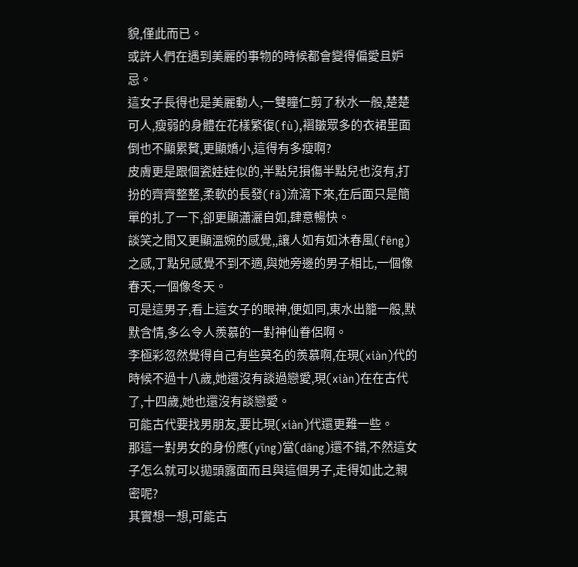貌,僅此而已。
或許人們在遇到美麗的事物的時候都會變得偏愛且妒忌。
這女子長得也是美麗動人,一雙瞳仁剪了秋水一般,楚楚可人,瘦弱的身體在花樣繁復(fù),褶皺眾多的衣裙里面倒也不顯累贅,更顯嬌小,這得有多瘦啊?
皮膚更是跟個瓷娃娃似的,半點兒損傷半點兒也沒有,打扮的齊齊整整,柔軟的長發(fā)流瀉下來,在后面只是簡單的扎了一下,卻更顯瀟灑自如,肆意暢快。
談笑之間又更顯溫婉的感覺,,讓人如有如沐春風(fēng)之感,丁點兒感覺不到不適,與她旁邊的男子相比,一個像春天,一個像冬天。
可是這男子,看上這女子的眼神,便如同,東水出籠一般,默默含情,多么令人羨慕的一對神仙眷侶啊。
李極彩忽然覺得自己有些莫名的羨慕啊,在現(xiàn)代的時候不過十八歲,她還沒有談過戀愛,現(xiàn)在在古代了,十四歲,她也還沒有談戀愛。
可能古代要找男朋友,要比現(xiàn)代還更難一些。
那這一對男女的身份應(yīng)當(dāng)還不錯,不然這女子怎么就可以拋頭露面而且與這個男子,走得如此之親密呢?
其實想一想,可能古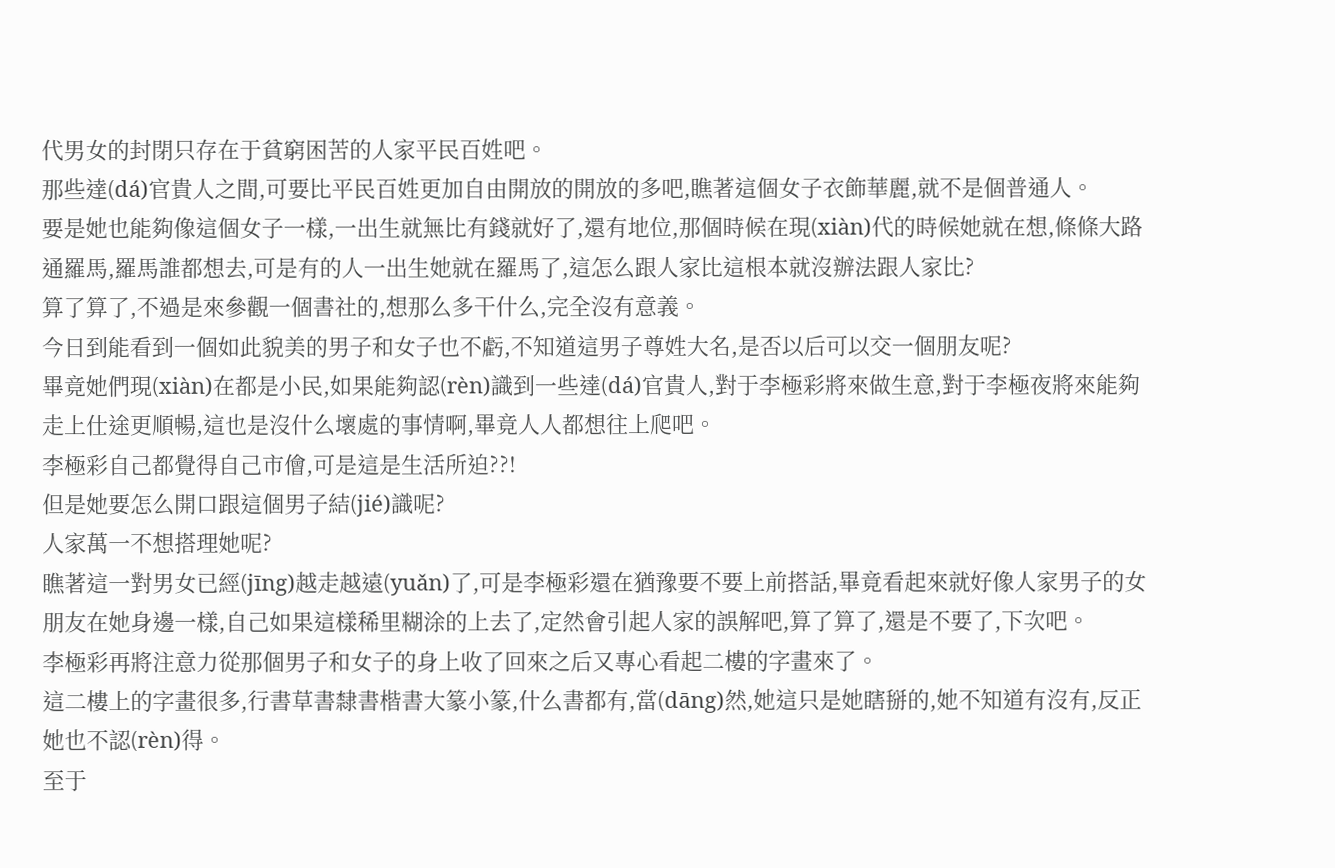代男女的封閉只存在于貧窮困苦的人家平民百姓吧。
那些達(dá)官貴人之間,可要比平民百姓更加自由開放的開放的多吧,瞧著這個女子衣飾華麗,就不是個普通人。
要是她也能夠像這個女子一樣,一出生就無比有錢就好了,還有地位,那個時候在現(xiàn)代的時候她就在想,條條大路通羅馬,羅馬誰都想去,可是有的人一出生她就在羅馬了,這怎么跟人家比這根本就沒辦法跟人家比?
算了算了,不過是來參觀一個書社的,想那么多干什么,完全沒有意義。
今日到能看到一個如此貌美的男子和女子也不虧,不知道這男子尊姓大名,是否以后可以交一個朋友呢?
畢竟她們現(xiàn)在都是小民,如果能夠認(rèn)識到一些達(dá)官貴人,對于李極彩將來做生意,對于李極夜將來能夠走上仕途更順暢,這也是沒什么壞處的事情啊,畢竟人人都想往上爬吧。
李極彩自己都覺得自己市儈,可是這是生活所迫??!
但是她要怎么開口跟這個男子結(jié)識呢?
人家萬一不想搭理她呢?
瞧著這一對男女已經(jīng)越走越遠(yuǎn)了,可是李極彩還在猶豫要不要上前搭話,畢竟看起來就好像人家男子的女朋友在她身邊一樣,自己如果這樣稀里糊涂的上去了,定然會引起人家的誤解吧,算了算了,還是不要了,下次吧。
李極彩再將注意力從那個男子和女子的身上收了回來之后又專心看起二樓的字畫來了。
這二樓上的字畫很多,行書草書隸書楷書大篆小篆,什么書都有,當(dāng)然,她這只是她瞎掰的,她不知道有沒有,反正她也不認(rèn)得。
至于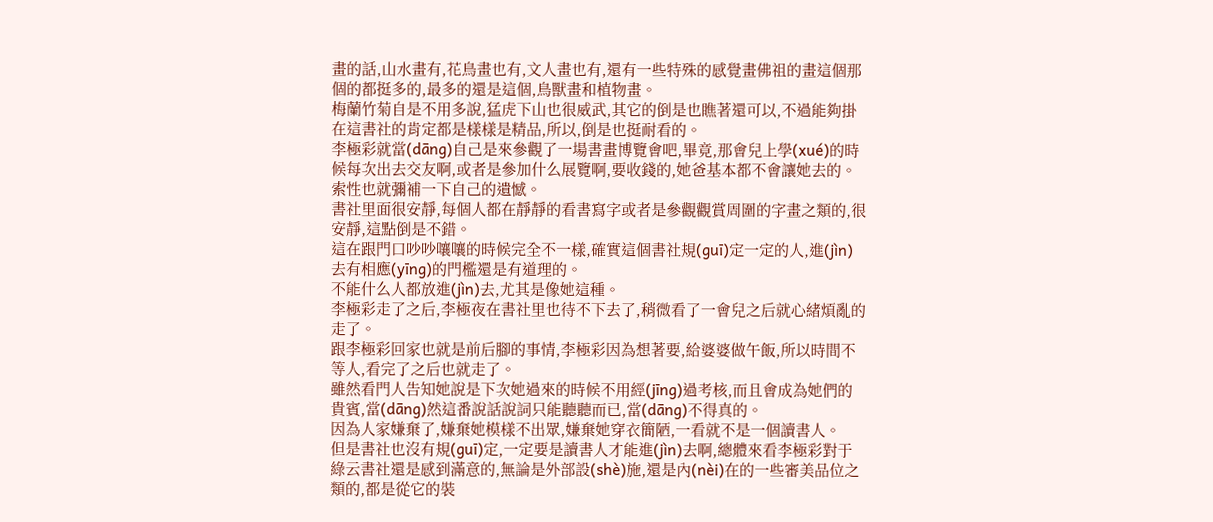畫的話,山水畫有,花鳥畫也有,文人畫也有,還有一些特殊的感覺畫佛祖的畫這個那個的都挺多的,最多的還是這個,鳥獸畫和植物畫。
梅蘭竹菊自是不用多說,猛虎下山也很威武,其它的倒是也瞧著還可以,不過能夠掛在這書社的肯定都是樣樣是精品,所以,倒是也挺耐看的。
李極彩就當(dāng)自己是來參觀了一場書畫博覽會吧,畢竟,那會兒上學(xué)的時候每次出去交友啊,或者是參加什么展覽啊,要收錢的,她爸基本都不會讓她去的。
索性也就彌補一下自己的遺憾。
書社里面很安靜,每個人都在靜靜的看書寫字或者是參觀觀賞周圍的字畫之類的,很安靜,這點倒是不錯。
這在跟門口吵吵嚷嚷的時候完全不一樣,確實這個書社規(guī)定一定的人,進(jìn)去有相應(yīng)的門檻還是有道理的。
不能什么人都放進(jìn)去,尤其是像她這種。
李極彩走了之后,李極夜在書社里也待不下去了,稍微看了一會兒之后就心緒煩亂的走了。
跟李極彩回家也就是前后腳的事情,李極彩因為想著要,給婆婆做午飯,所以時間不等人,看完了之后也就走了。
雖然看門人告知她說是下次她過來的時候不用經(jīng)過考核,而且會成為她們的貴賓,當(dāng)然這番說話說詞只能聽聽而已,當(dāng)不得真的。
因為人家嫌棄了,嫌棄她模樣不出眾,嫌棄她穿衣簡陋,一看就不是一個讀書人。
但是書社也沒有規(guī)定,一定要是讀書人才能進(jìn)去啊,總體來看李極彩對于綠云書社還是感到滿意的,無論是外部設(shè)施,還是內(nèi)在的一些審美品位之類的,都是從它的裝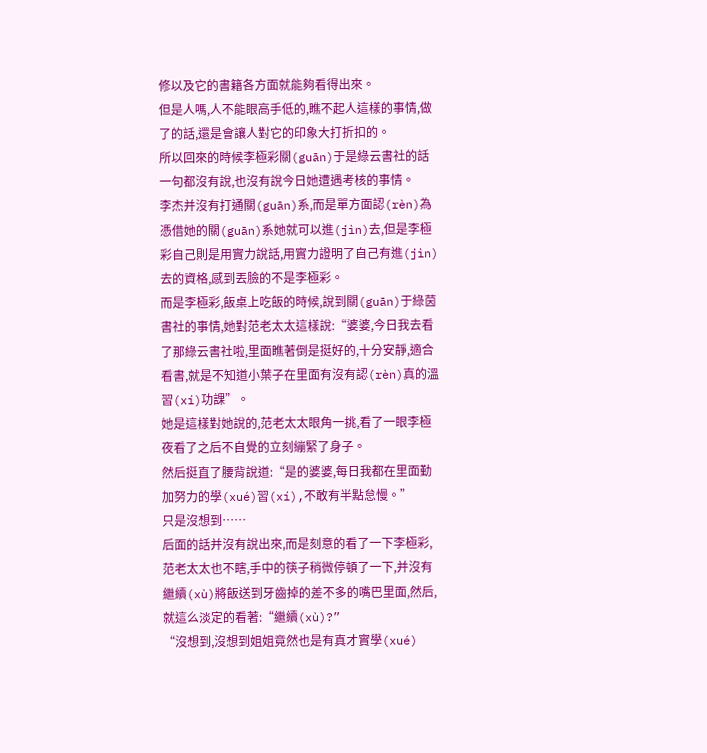修以及它的書籍各方面就能夠看得出來。
但是人嗎,人不能眼高手低的,瞧不起人這樣的事情,做了的話,還是會讓人對它的印象大打折扣的。
所以回來的時候李極彩關(guān)于是綠云書社的話一句都沒有說,也沒有說今日她遭遇考核的事情。
李杰并沒有打通關(guān)系,而是單方面認(rèn)為憑借她的關(guān)系她就可以進(jìn)去,但是李極彩自己則是用實力說話,用實力證明了自己有進(jìn)去的資格,感到丟臉的不是李極彩。
而是李極彩,飯桌上吃飯的時候,說到關(guān)于綠茵書社的事情,她對范老太太這樣說:“婆婆,今日我去看了那綠云書社啦,里面瞧著倒是挺好的,十分安靜,適合看書,就是不知道小葉子在里面有沒有認(rèn)真的溫習(xí)功課”。
她是這樣對她說的,范老太太眼角一挑,看了一眼李極夜看了之后不自覺的立刻繃緊了身子。
然后挺直了腰背說道:“是的婆婆,每日我都在里面勤加努力的學(xué)習(xí),不敢有半點怠慢。”
只是沒想到……
后面的話并沒有說出來,而是刻意的看了一下李極彩,范老太太也不瞎,手中的筷子稍微停頓了一下,并沒有繼續(xù)將飯送到牙齒掉的差不多的嘴巴里面,然后,就這么淡定的看著:“繼續(xù)?”
“沒想到,沒想到姐姐竟然也是有真才實學(xué)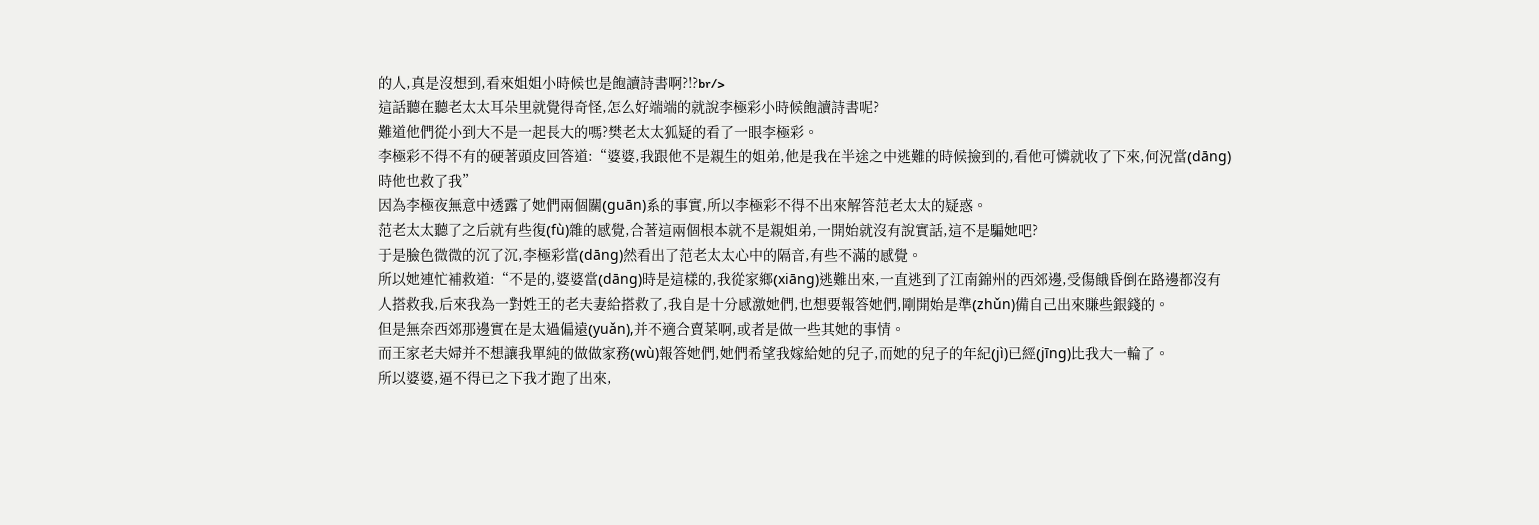的人,真是沒想到,看來姐姐小時候也是飽讀詩書啊?!?br/>
這話聽在聽老太太耳朵里就覺得奇怪,怎么好端端的就說李極彩小時候飽讀詩書呢?
難道他們從小到大不是一起長大的嗎?樊老太太狐疑的看了一眼李極彩。
李極彩不得不有的硬著頭皮回答道:“婆婆,我跟他不是親生的姐弟,他是我在半途之中逃難的時候撿到的,看他可憐就收了下來,何況當(dāng)時他也救了我”
因為李極夜無意中透露了她們兩個關(guān)系的事實,所以李極彩不得不出來解答范老太太的疑惑。
范老太太聽了之后就有些復(fù)雜的感覺,合著這兩個根本就不是親姐弟,一開始就沒有說實話,這不是騙她吧?
于是臉色微微的沉了沉,李極彩當(dāng)然看出了范老太太心中的隔音,有些不滿的感覺。
所以她連忙補救道:“不是的,婆婆當(dāng)時是這樣的,我從家鄉(xiāng)逃難出來,一直逃到了江南錦州的西郊邊,受傷餓昏倒在路邊都沒有人搭救我,后來我為一對姓王的老夫妻給搭救了,我自是十分感激她們,也想要報答她們,剛開始是準(zhǔn)備自己出來賺些銀錢的。
但是無奈西郊那邊實在是太過偏遠(yuǎn),并不適合賣菜啊,或者是做一些其她的事情。
而王家老夫婦并不想讓我單純的做做家務(wù)報答她們,她們希望我嫁給她的兒子,而她的兒子的年紀(jì)已經(jīng)比我大一輪了。
所以婆婆,逼不得已之下我才跑了出來,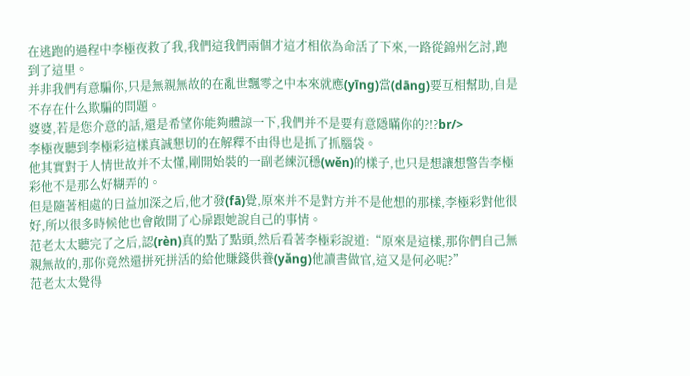在逃跑的過程中李極夜救了我,我們這我們兩個才這才相依為命活了下來,一路從錦州乞討,跑到了這里。
并非我們有意騙你,只是無親無故的在亂世飄零之中本來就應(yīng)當(dāng)要互相幫助,自是不存在什么欺騙的問題。
婆婆,若是您介意的話,還是希望你能夠體諒一下,我們并不是要有意隱瞞你的?!?br/>
李極夜聽到李極彩這樣真誠懇切的在解釋不由得也是抓了抓腦袋。
他其實對于人情世故并不太懂,剛開始裝的一副老練沉穩(wěn)的樣子,也只是想讓想警告李極彩他不是那么好糊弄的。
但是隨著相處的日益加深之后,他才發(fā)覺,原來并不是對方并不是他想的那樣,李極彩對他很好,所以很多時候他也會敞開了心扉跟她說自己的事情。
范老太太聽完了之后,認(rèn)真的點了點頭,然后看著李極彩說道:“原來是這樣,那你們自己無親無故的,那你竟然還拼死拼活的給他賺錢供養(yǎng)他讀書做官,這又是何必呢?”
范老太太覺得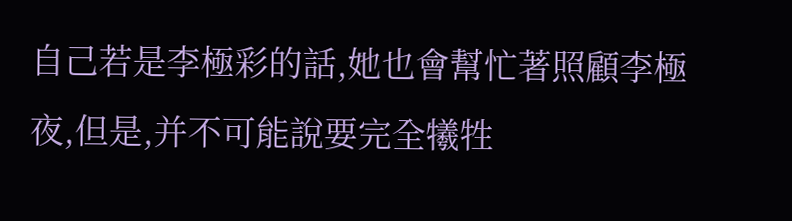自己若是李極彩的話,她也會幫忙著照顧李極夜,但是,并不可能說要完全犧牲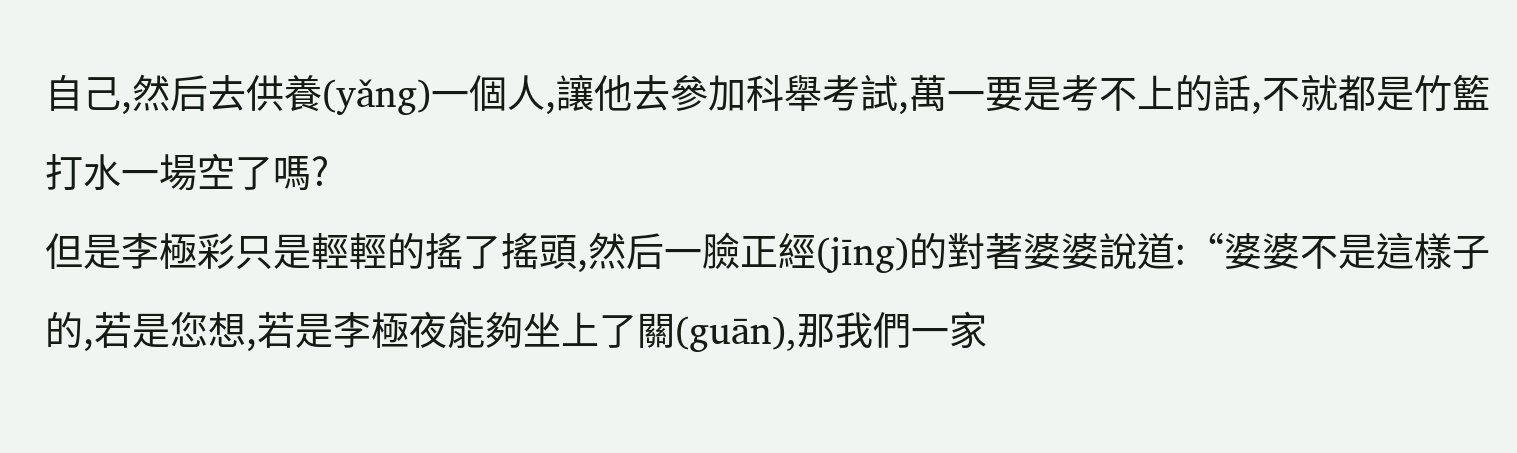自己,然后去供養(yǎng)一個人,讓他去參加科舉考試,萬一要是考不上的話,不就都是竹籃打水一場空了嗎?
但是李極彩只是輕輕的搖了搖頭,然后一臉正經(jīng)的對著婆婆說道:“婆婆不是這樣子的,若是您想,若是李極夜能夠坐上了關(guān),那我們一家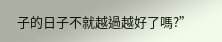子的日子不就越過越好了嗎?”